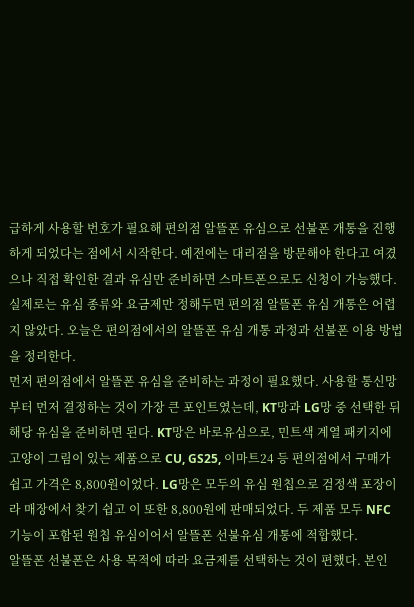급하게 사용할 번호가 필요해 편의점 알뜰폰 유심으로 선불폰 개통을 진행하게 되었다는 점에서 시작한다. 예전에는 대리점을 방문해야 한다고 여겼으나 직접 확인한 결과 유심만 준비하면 스마트폰으로도 신청이 가능했다. 실제로는 유심 종류와 요금제만 정해두면 편의점 알뜰폰 유심 개통은 어렵지 않았다. 오늘은 편의점에서의 알뜰폰 유심 개통 과정과 선불폰 이용 방법을 정리한다.
먼저 편의점에서 알뜰폰 유심을 준비하는 과정이 필요했다. 사용할 통신망부터 먼저 결정하는 것이 가장 큰 포인트였는데, KT망과 LG망 중 선택한 뒤 해당 유심을 준비하면 된다. KT망은 바로유심으로, 민트색 계열 패키지에 고양이 그림이 있는 제품으로 CU, GS25, 이마트24 등 편의점에서 구매가 쉽고 가격은 8,800원이었다. LG망은 모두의 유심 원칩으로 검정색 포장이라 매장에서 찾기 쉽고 이 또한 8,800원에 판매되었다. 두 제품 모두 NFC 기능이 포함된 원칩 유심이어서 알뜰폰 선불유심 개통에 적합했다.
알뜰폰 선불폰은 사용 목적에 따라 요금제를 선택하는 것이 편했다. 본인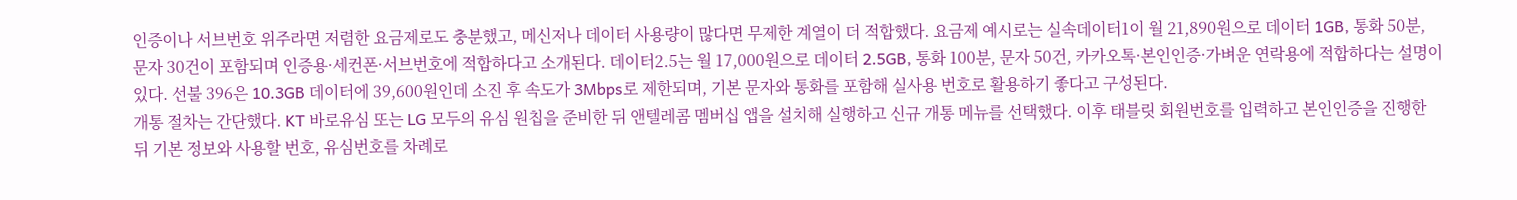인증이나 서브번호 위주라면 저렴한 요금제로도 충분했고, 메신저나 데이터 사용량이 많다면 무제한 계열이 더 적합했다. 요금제 예시로는 실속데이터1이 월 21,890원으로 데이터 1GB, 통화 50분, 문자 30건이 포함되며 인증용·세컨폰·서브번호에 적합하다고 소개된다. 데이터2.5는 월 17,000원으로 데이터 2.5GB, 통화 100분, 문자 50건, 카카오톡·본인인증·가벼운 연락용에 적합하다는 설명이 있다. 선불 396은 10.3GB 데이터에 39,600원인데 소진 후 속도가 3Mbps로 제한되며, 기본 문자와 통화를 포함해 실사용 번호로 활용하기 좋다고 구성된다.
개통 절차는 간단했다. KT 바로유심 또는 LG 모두의 유심 원칩을 준비한 뒤 앤텔레콤 멤버십 앱을 설치해 실행하고 신규 개통 메뉴를 선택했다. 이후 태블릿 회원번호를 입력하고 본인인증을 진행한 뒤 기본 정보와 사용할 번호, 유심번호를 차례로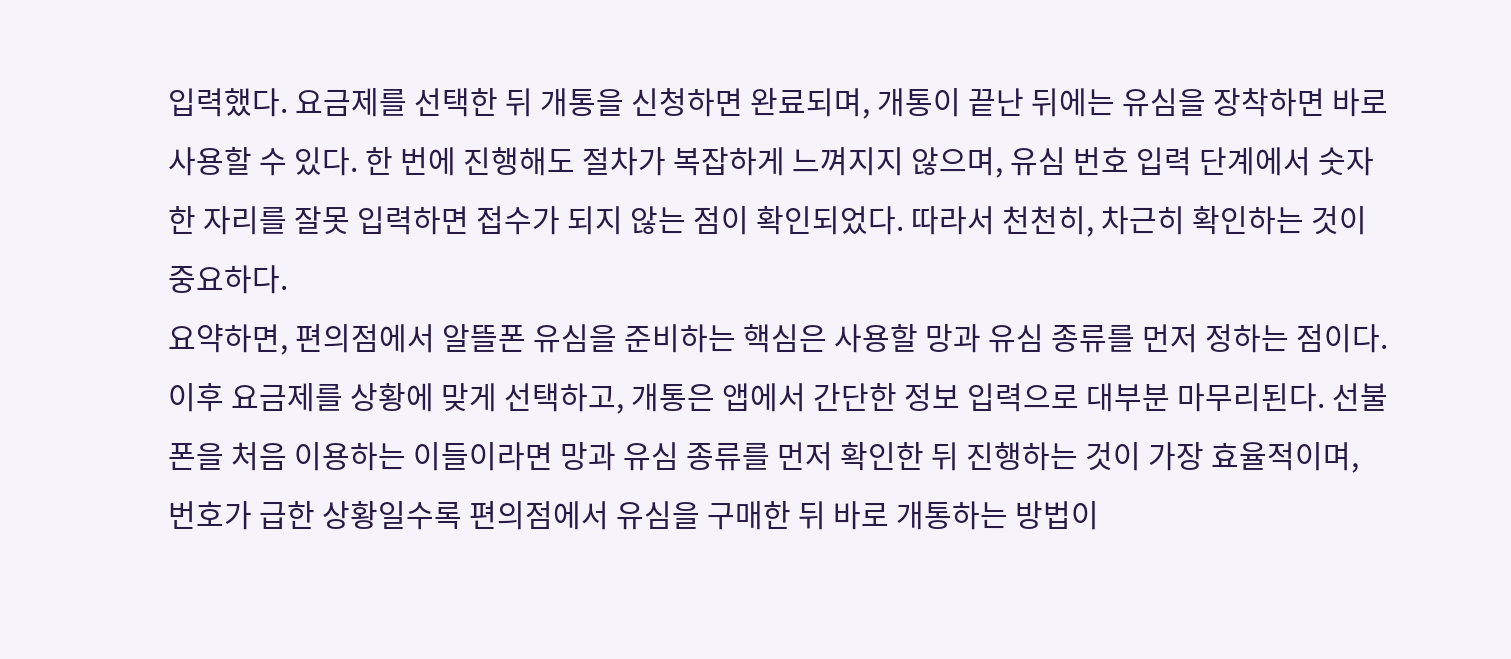입력했다. 요금제를 선택한 뒤 개통을 신청하면 완료되며, 개통이 끝난 뒤에는 유심을 장착하면 바로 사용할 수 있다. 한 번에 진행해도 절차가 복잡하게 느껴지지 않으며, 유심 번호 입력 단계에서 숫자 한 자리를 잘못 입력하면 접수가 되지 않는 점이 확인되었다. 따라서 천천히, 차근히 확인하는 것이 중요하다.
요약하면, 편의점에서 알뜰폰 유심을 준비하는 핵심은 사용할 망과 유심 종류를 먼저 정하는 점이다. 이후 요금제를 상황에 맞게 선택하고, 개통은 앱에서 간단한 정보 입력으로 대부분 마무리된다. 선불폰을 처음 이용하는 이들이라면 망과 유심 종류를 먼저 확인한 뒤 진행하는 것이 가장 효율적이며, 번호가 급한 상황일수록 편의점에서 유심을 구매한 뒤 바로 개통하는 방법이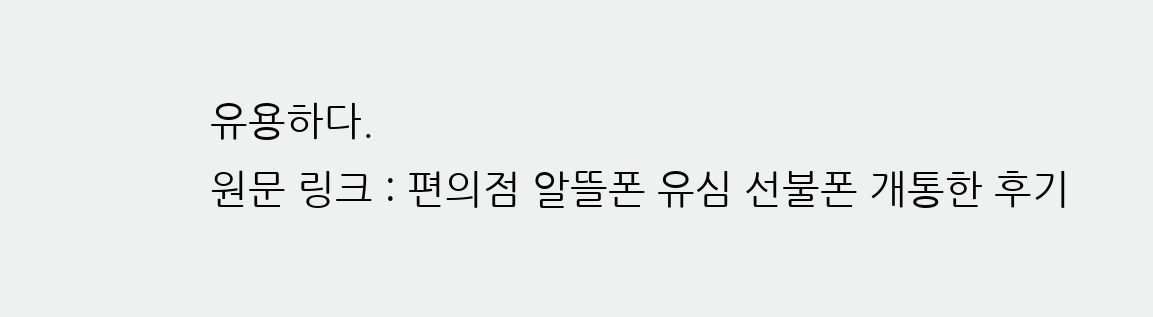유용하다.
원문 링크 : 편의점 알뜰폰 유심 선불폰 개통한 후기